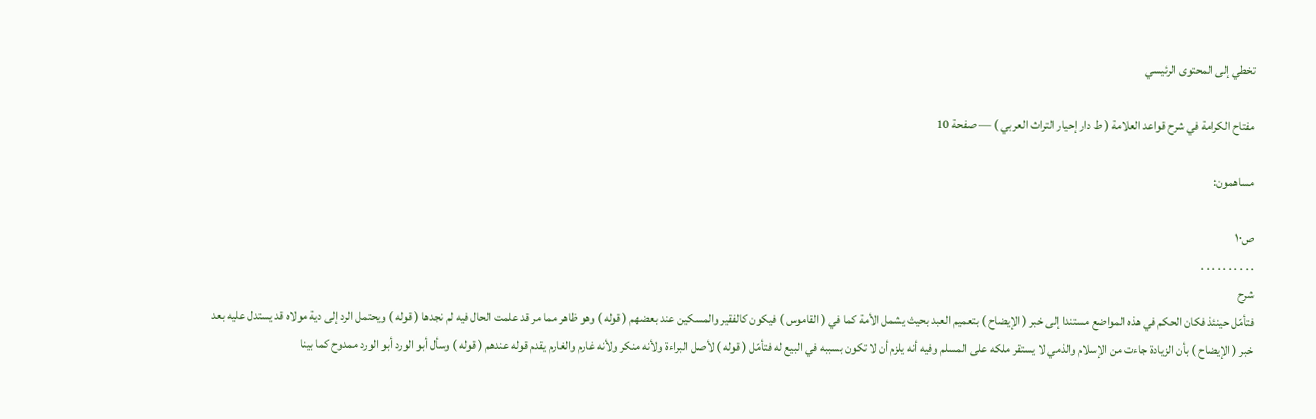تخطي إلى المحتوى الرئيسي

مفتاح الكرامة في شرح قواعد العلامة ( ط دار إحيار التراث العربي ) — صفحة 10

مساهمون:

ص١٠
. . . . . . . . . .
شرح
فتأمّل حينئذ فكان الحكم في هذه المواضع مستندا إلى خبر ( الإيضاح ) بتعميم العبد بحيث يشمل الأمة كما في ( القاموس ) فيكون كالفقير والمسكين عند بعضهم ( قوله ) وهو ظاهر مما مر قد علمت الحال فيه لم نجدها ( قوله ) ويحتمل الرد إلى دية مولاه قد يستدل عليه بعد خبر ( الإيضاح ) بأن الزيادة جاءت من الإسلام والذمي لا يستقر ملكه على المسلم وفيه أنه يلزم أن لا تكون بسببه في البيع له فتأمّل ( قوله ) لأصل البراءة ولأنه منكر ولأنه غارم والغارم يقدم قوله عندهم ( قوله ) وسأل أبو الورد أبو الورد ممدوح كما بينا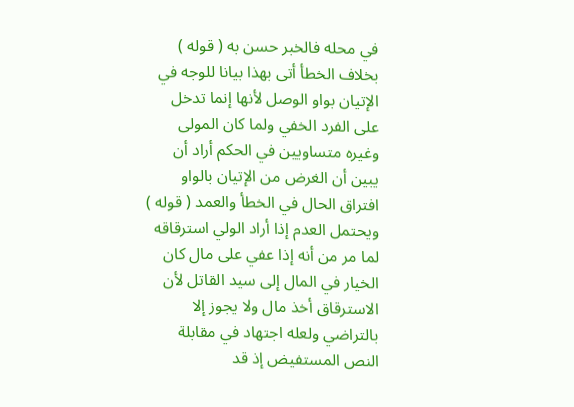في محله فالخبر حسن به ( قوله ) بخلاف الخطأ أتى بهذا بيانا للوجه في الإتيان بواو الوصل لأنها إنما تدخل على الفرد الخفي ولما كان المولى وغيره متساويين في الحكم أراد أن يبين أن الغرض من الإتيان بالواو افتراق الحال في الخطأ والعمد ( قوله ) ويحتمل العدم إذا أراد الولي استرقاقه لما مر من أنه إذا عفي على مال كان الخيار في المال إلى سيد القاتل لأن الاسترقاق أخذ مال ولا يجوز إلا بالتراضي ولعله اجتهاد في مقابلة النص المستفيض إذ قد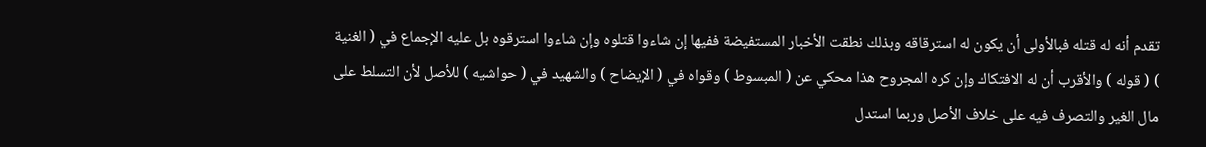تقدم أنه له قتله فبالأولى أن يكون له استرقاقه وبذلك نطقت الأخبار المستفيضة ففيها إن شاءوا قتلوه وإن شاءوا استرقوه بل عليه الإجماع في ( الغنية ) ( قوله ) والأقرب أن له الافتكاك وإن كره المجروح هذا محكي عن ( المبسوط ) وقواه في ( الإيضاح ) والشهيد في ( حواشيه ) للأصل لأن التسلط على مال الغير والتصرف فيه على خلاف الأصل وربما استدل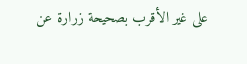على غير الأقرب بصحيحة زرارة عن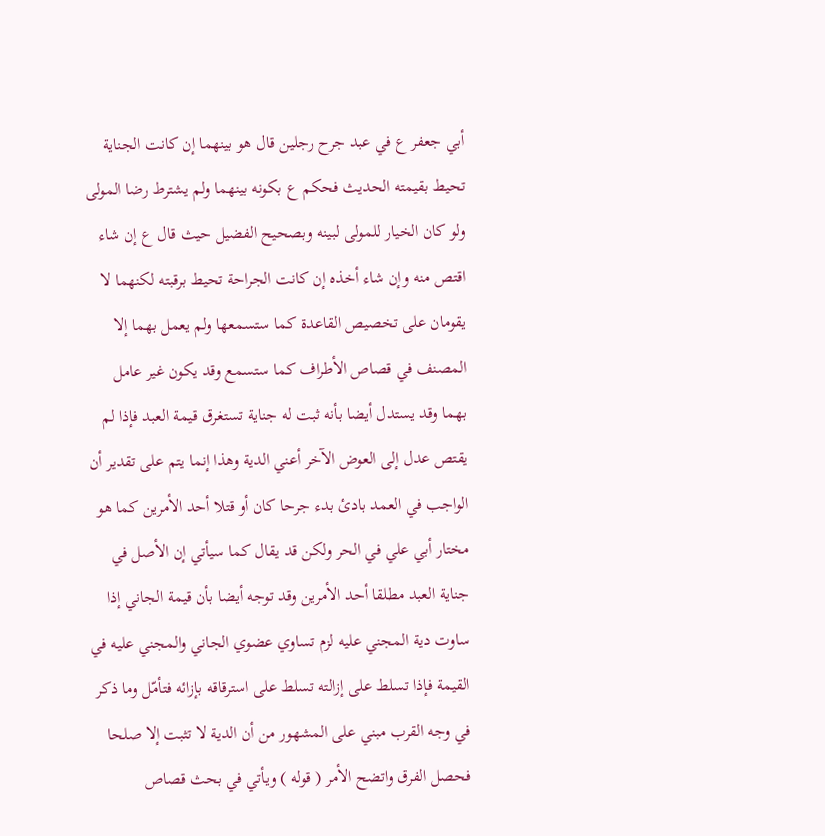أبي جعفر ع في عبد جرح رجلين قال هو بينهما إن كانت الجناية تحيط بقيمته الحديث فحكم ع بكونه بينهما ولم يشترط رضا المولى ولو كان الخيار للمولى لبينه وبصحيح الفضيل حيث قال ع إن شاء اقتص منه وإن شاء أخذه إن كانت الجراحة تحيط برقبته لكنهما لا يقومان على تخصيص القاعدة كما ستسمعها ولم يعمل بهما إلا المصنف في قصاص الأطراف كما ستسمع وقد يكون غير عامل بهما وقد يستدل أيضا بأنه ثبت له جناية تستغرق قيمة العبد فإذا لم يقتص عدل إلى العوض الآخر أعني الدية وهذا إنما يتم على تقدير أن الواجب في العمد بادئ بدء جرحا كان أو قتلا أحد الأمرين كما هو مختار أبي علي في الحر ولكن قد يقال كما سيأتي إن الأصل في جناية العبد مطلقا أحد الأمرين وقد توجه أيضا بأن قيمة الجاني إذا ساوت دية المجني عليه لزم تساوي عضوي الجاني والمجني عليه في القيمة فإذا تسلط على إزالته تسلط على استرقاقه بإزائه فتأمّل وما ذكر في وجه القرب مبني على المشهور من أن الدية لا تثبت إلا صلحا فحصل الفرق واتضح الأمر ( قوله ) ويأتي في بحث قصاص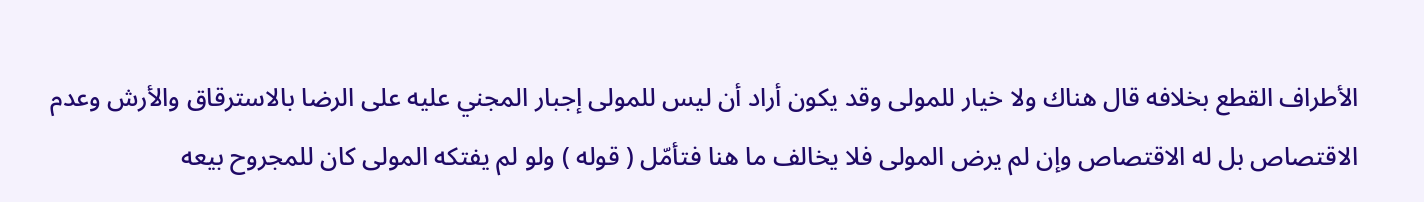الأطراف القطع بخلافه قال هناك ولا خيار للمولى وقد يكون أراد أن ليس للمولى إجبار المجني عليه على الرضا بالاسترقاق والأرش وعدم الاقتصاص بل له الاقتصاص وإن لم يرض المولى فلا يخالف ما هنا فتأمّل ( قوله ) ولو لم يفتكه المولى كان للمجروح بيعه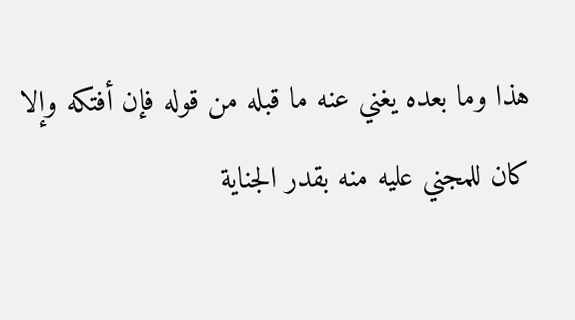هذا وما بعده يغني عنه ما قبله من قوله فإن أفتكه وإلا كان للمجني عليه منه بقدر الجناية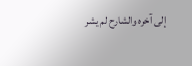إلى آخره والشارح لم يشر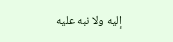إليه ولا نبه عليه